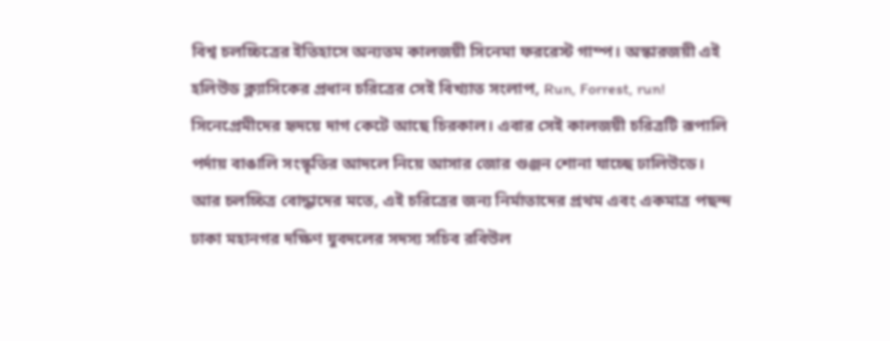বিশ্ব চলচ্চিত্রের ইতিহাসে অন্যতম কালজয়ী সিনেমা ফররেস্ট গাম্প। অস্কারজয়ী এই হলিউড ক্ল্যাসিকের প্রধান চরিত্রের সেই বিখ্যাত সংলাপ, Run, Forrest, run! সিনেপ্রেমীদের হৃদয়ে দাগ কেটে আছে চিরকাল। এবার সেই কালজয়ী চরিত্রটি রূপালি পর্দায় বাঙালি সংস্কৃতির আদলে নিয়ে আসার জোর গুঞ্জন শোনা যাচ্ছে ঢালিউডে। আর চলচ্চিত্র বোদ্ধাদের মতে, এই চরিত্রের জন্য নির্মাতাদের প্রথম এবং একমাত্র পছন্দ ঢাকা মহানগর দক্ষিণ যুবদলের সদস্য সচিব রবিউল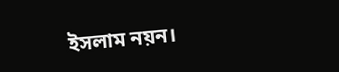ইসলাম নয়ন।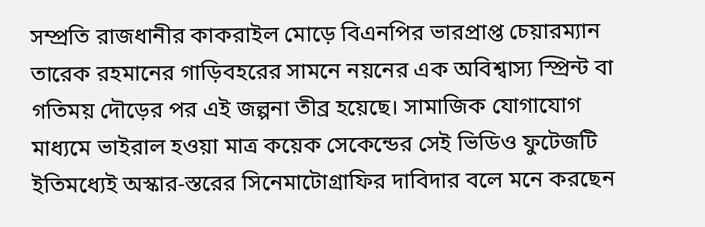সম্প্রতি রাজধানীর কাকরাইল মোড়ে বিএনপির ভারপ্রাপ্ত চেয়ারম্যান তারেক রহমানের গাড়িবহরের সামনে নয়নের এক অবিশ্বাস্য স্প্রিন্ট বা গতিময় দৌড়ের পর এই জল্পনা তীব্র হয়েছে। সামাজিক যোগাযোগ মাধ্যমে ভাইরাল হওয়া মাত্র কয়েক সেকেন্ডের সেই ভিডিও ফুটেজটি ইতিমধ্যেই অস্কার-স্তরের সিনেমাটোগ্রাফির দাবিদার বলে মনে করছেন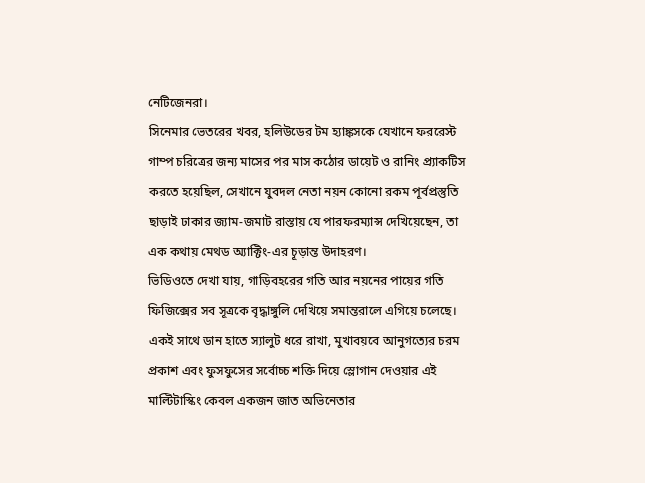নেটিজেনরা।
সিনেমার ভেতরের খবর, হলিউডের টম হ্যাঙ্কসকে যেখানে ফররেস্ট গাম্প চরিত্রের জন্য মাসের পর মাস কঠোর ডায়েট ও রানিং প্র্যাকটিস করতে হয়েছিল, সেখানে যুবদল নেতা নয়ন কোনো রকম পূর্বপ্রস্তুতি ছাড়াই ঢাকার জ্যাম-জমাট রাস্তায় যে পারফরম্যান্স দেখিয়েছেন, তা এক কথায় মেথড অ্যাক্টিং-এর চূড়ান্ত উদাহরণ।
ভিডিওতে দেখা যায়, গাড়িবহরের গতি আর নয়নের পায়ের গতি ফিজিক্সের সব সূত্রকে বৃদ্ধাঙ্গুলি দেখিয়ে সমান্তরালে এগিয়ে চলেছে। একই সাথে ডান হাতে স্যালুট ধরে রাখা, মুখাবয়বে আনুগত্যের চরম প্রকাশ এবং ফুসফুসের সর্বোচ্চ শক্তি দিয়ে স্লোগান দেওয়ার এই মাল্টিটাস্কিং কেবল একজন জাত অভিনেতার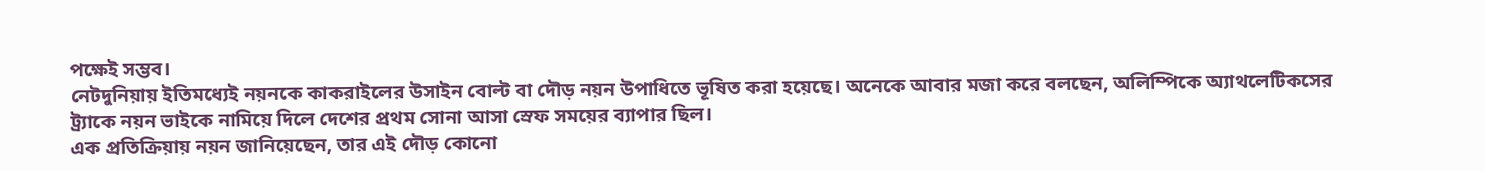পক্ষেই সম্ভব।
নেটদুনিয়ায় ইতিমধ্যেই নয়নকে কাকরাইলের উসাইন বোল্ট বা দৌড় নয়ন উপাধিতে ভূষিত করা হয়েছে। অনেকে আবার মজা করে বলছেন, অলিম্পিকে অ্যাথলেটিকসের ট্র্যাকে নয়ন ভাইকে নামিয়ে দিলে দেশের প্রথম সোনা আসা স্রেফ সময়ের ব্যাপার ছিল।
এক প্রতিক্রিয়ায় নয়ন জানিয়েছেন, তার এই দৌড় কোনো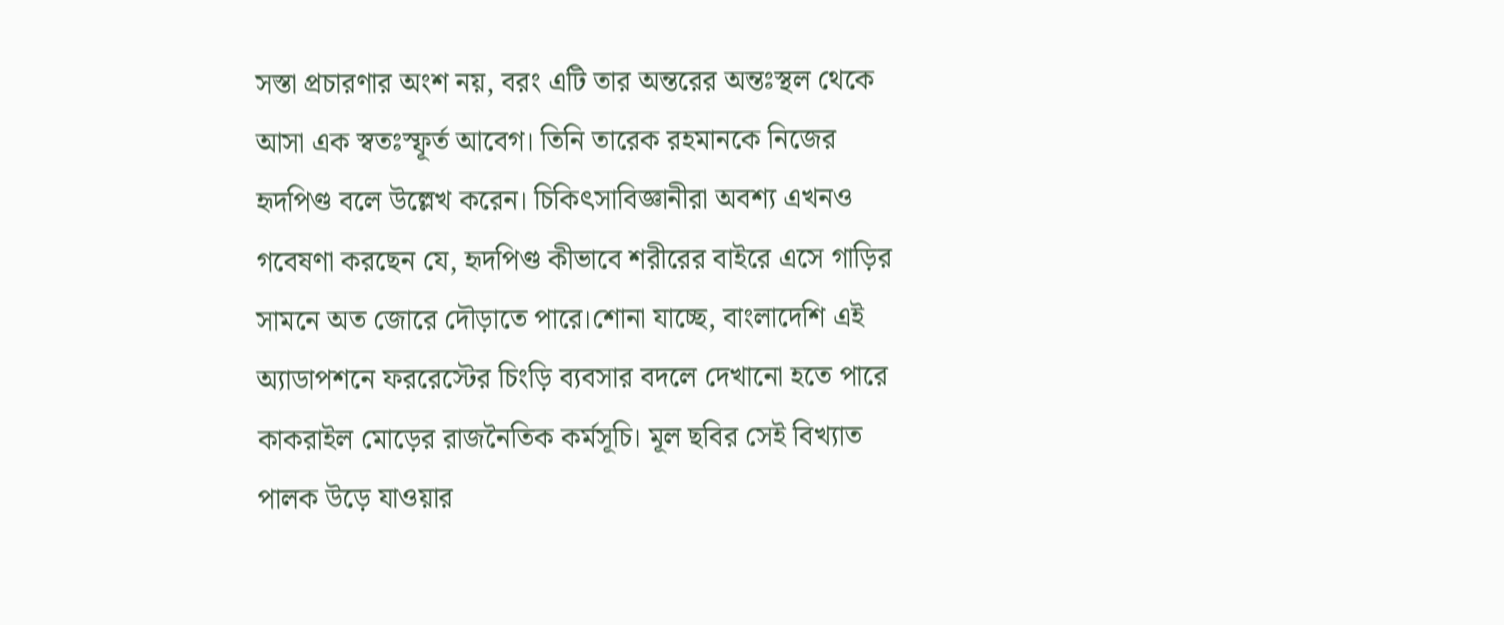সস্তা প্রচারণার অংশ নয়, বরং এটি তার অন্তরের অন্তঃস্থল থেকে আসা এক স্বতঃস্ফূর্ত আবেগ। তিনি তারেক রহমানকে নিজের হৃদপিণ্ড বলে উল্লেখ করেন। চিকিৎসাবিজ্ঞানীরা অবশ্য এখনও গবেষণা করছেন যে, হৃদপিণ্ড কীভাবে শরীরের বাইরে এসে গাড়ির সামনে অত জোরে দৌড়াতে পারে।শোনা যাচ্ছে, বাংলাদেশি এই অ্যাডাপশনে ফররেস্টের চিংড়ি ব্যবসার বদলে দেখানো হতে পারে কাকরাইল মোড়ের রাজনৈতিক কর্মসূচি। মূল ছবির সেই বিখ্যাত পালক উড়ে যাওয়ার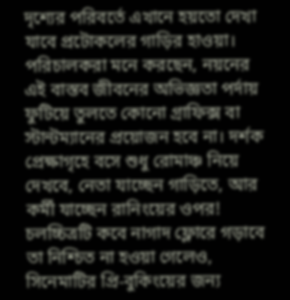দৃশ্যের পরিবর্তে এখানে হয়তো দেখা যাবে প্রটোকলের গাড়ির হাওয়া।
পরিচালকরা মনে করছেন, নয়নের এই বাস্তব জীবনের অভিজ্ঞতা পর্দায় ফুটিয়ে তুলতে কোনো গ্রাফিক্স বা স্টান্টম্যানের প্রয়োজন হবে না। দর্শক প্রেক্ষাগৃহে বসে শুধু রোমাঞ্চ নিয়ে দেখবে, নেতা যাচ্ছেন গাড়িতে, আর কর্মী যাচ্ছেন রানিংয়ের ওপর!
চলচ্চিত্রটি কবে নাগাদ ফ্লোরে গড়াবে তা নিশ্চিত না হওয়া গেলেও, সিনেমাটির প্রি-বুকিংয়ের জন্য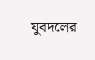যুবদলের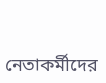নেতাকর্মীদের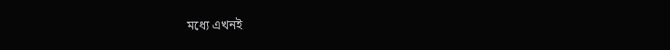মধ্যে এখনই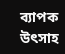ব্যাপক উৎসাহ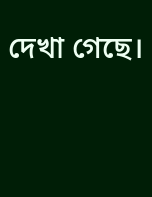দেখা গেছে।